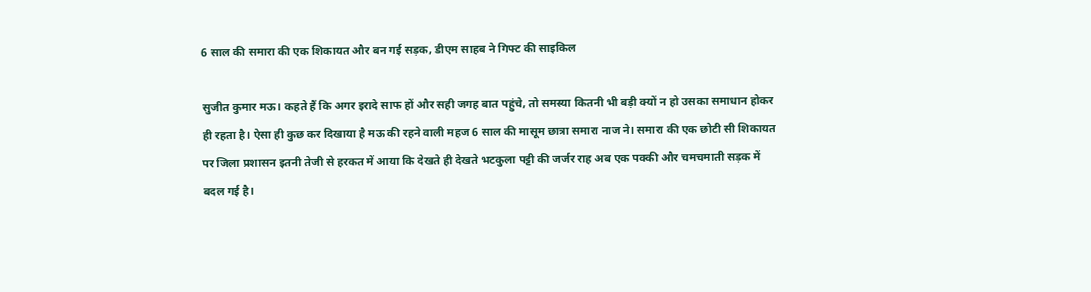6 साल की समारा की एक शिकायत और बन गई सड़क, डीएम साहब ने गिफ्ट की साइकिल

सुजीत कुमार मऊ। कहते हैं कि अगर इरादे साफ हों और सही जगह बात पहुंचे, तो समस्या कितनी भी बड़ी क्यों न हो उसका समाधान होकर ही रहता है। ऐसा ही कुछ कर दिखाया है मऊ की रहने वाली महज 6 साल की मासूम छात्रा समारा नाज ने। समारा की एक छोटी सी शिकायत पर जिला प्रशासन इतनी तेजी से हरकत में आया कि देखते ही देखते भटकुला पट्टी की जर्जर राह अब एक पक्की और चमचमाती सड़क में बदल गई है।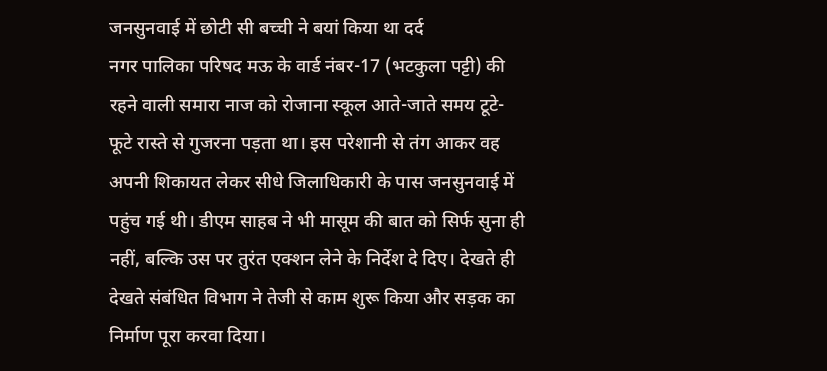जनसुनवाई में छोटी सी बच्ची ने बयां किया था दर्द
नगर पालिका परिषद मऊ के वार्ड नंबर-17 (भटकुला पट्टी) की रहने वाली समारा नाज को रोजाना स्कूल आते-जाते समय टूटे-फूटे रास्ते से गुजरना पड़ता था। इस परेशानी से तंग आकर वह अपनी शिकायत लेकर सीधे जिलाधिकारी के पास जनसुनवाई में पहुंच गई थी। डीएम साहब ने भी मासूम की बात को सिर्फ सुना ही नहीं, बल्कि उस पर तुरंत एक्शन लेने के निर्देश दे दिए। देखते ही देखते संबंधित विभाग ने तेजी से काम शुरू किया और सड़क का निर्माण पूरा करवा दिया।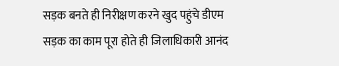सड़क बनते ही निरीक्षण करने खुद पहुंचे डीएम
सड़क का काम पूरा होते ही जिलाधिकारी आनंद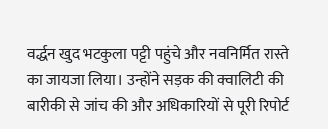वर्द्धन खुद भटकुला पट्टी पहुंचे और नवनिर्मित रास्ते का जायजा लिया। उन्होंने सड़क की क्वालिटी की बारीकी से जांच की और अधिकारियों से पूरी रिपोर्ट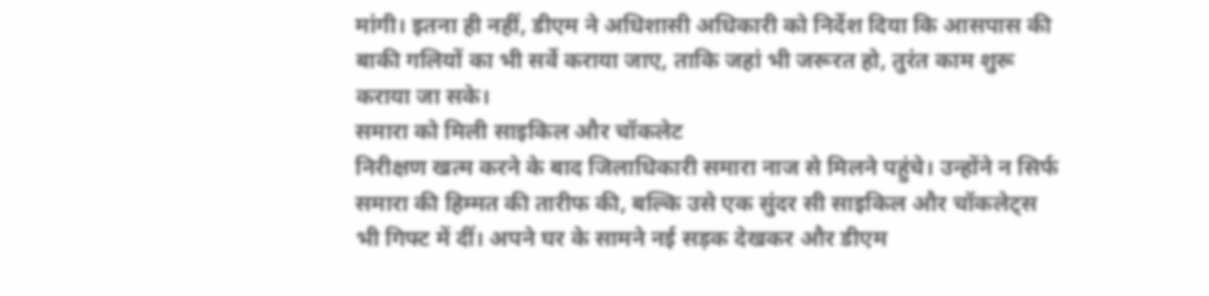मांगी। इतना ही नहीं, डीएम ने अधिशासी अधिकारी को निर्देश दिया कि आसपास की बाकी गलियों का भी सर्वे कराया जाए, ताकि जहां भी जरूरत हो, तुरंत काम शुरू कराया जा सके।
समारा को मिली साइकिल और चॉकलेट
निरीक्षण खत्म करने के बाद जिलाधिकारी समारा नाज से मिलने पहुंचे। उन्होंने न सिर्फ समारा की हिम्मत की तारीफ की, बल्कि उसे एक सुंदर सी साइकिल और चॉकलेट्स भी गिफ्ट में दीं। अपने घर के सामने नई सड़क देखकर और डीएम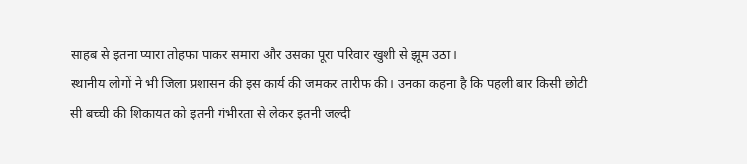साहब से इतना प्यारा तोहफा पाकर समारा और उसका पूरा परिवार खुशी से झूम उठा।
स्थानीय लोगों ने भी जिला प्रशासन की इस कार्य की जमकर तारीफ की। उनका कहना है कि पहली बार किसी छोटी सी बच्ची की शिकायत को इतनी गंभीरता से लेकर इतनी जल्दी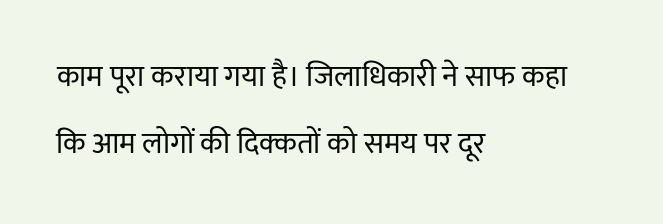काम पूरा कराया गया है। जिलाधिकारी ने साफ कहा कि आम लोगों की दिक्कतों को समय पर दूर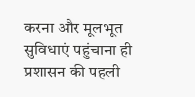करना और मूलभूत सुविधाएं पहुंचाना ही प्रशासन की पहली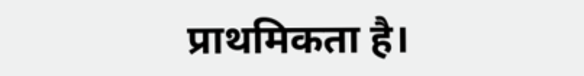प्राथमिकता है।